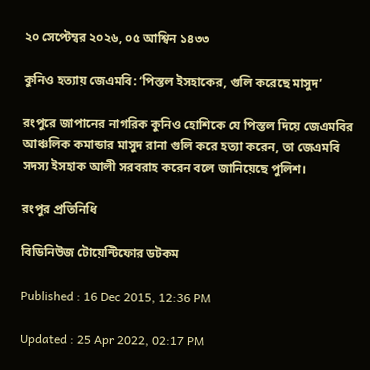২০ সেপ্টেম্বর ২০২৬, ০৫ আশ্বিন ১৪৩৩

কুনিও হত্যায় জেএমবি: ‘পিস্তল ইসহাকের, গুলি করেছে মাসুদ’

রংপুরে জাপানের নাগরিক কুনিও হোশিকে যে পিস্তল দিয়ে জেএমবির আঞ্চলিক কমান্ডার মাসুদ রানা গুলি করে হত্যা করেন, তা জেএমবি সদস্য ইসহাক আলী সরবরাহ করেন বলে জানিয়েছে পুলিশ।

রংপুর প্রতিনিধি

বিডিনিউজ টোয়েন্টিফোর ডটকম

Published : 16 Dec 2015, 12:36 PM

Updated : 25 Apr 2022, 02:17 PM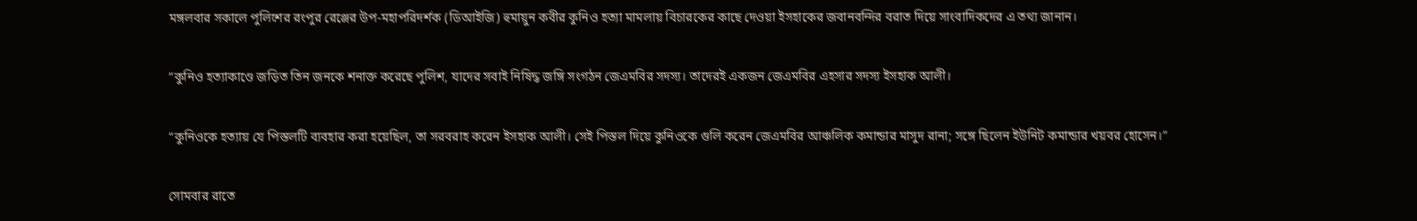মঙ্গলবার সকালে পুলিশের রংপুর রেঞ্জের উপ-মহাপরিদর্শক (ডিআইজি) হুমায়ুন কবীর কুনিও হত্যা মামলায় বিচারকের কাছে দেওয়া ইসহাকের জবানবন্দির বরাত দিয়ে সাংবাদিকদের এ তথ্য জানান।

“কুনিও হত্যাকাণ্ডে জড়িত তিন জনকে শনাক্ত করেছে পুলিশ, যাদের সবাই নিষিদ্ধ জঙ্গি সংগঠন জেএমবির সদস্য। তাদেরই একজন জেএমবির এহসার সদস্য ইসহাক আলী।

“কুনিওকে হত্যায় যে পিস্তলটি ব্যবহার করা হয়েছিল, তা সরবরাহ করেন ইসহাক আলী। সেই পিস্তল দিয়ে কুনিওকে গুলি করেন জেএমবির আঞ্চলিক কমান্ডার মাসুদ রানা; সঙ্গে ছিলেন ইউনিট কমান্ডার খয়বর হোসেন।”

সোমবার রাতে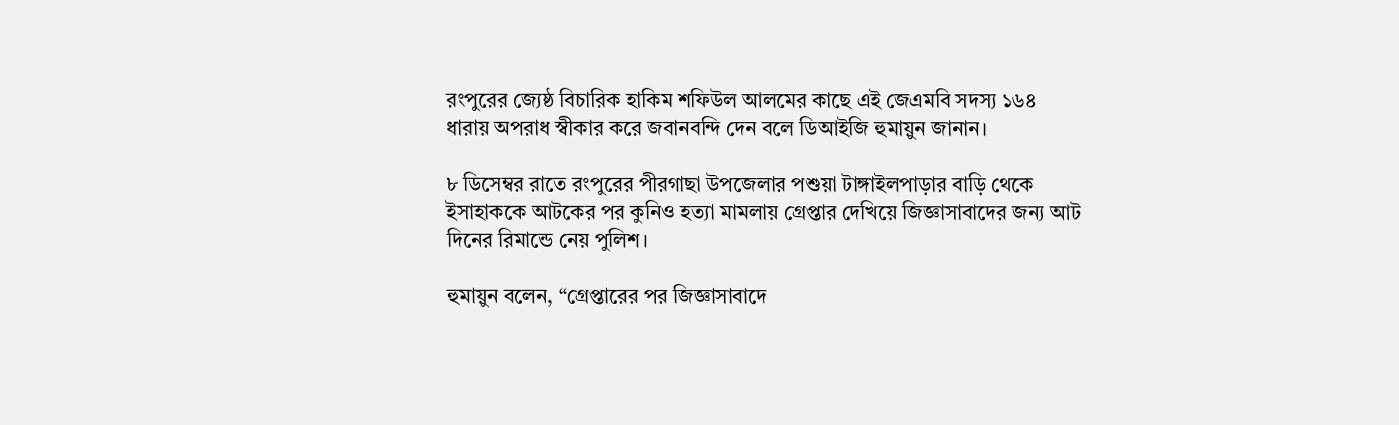রংপুরের জ্যেষ্ঠ বিচারিক হাকিম শফিউল আলমের কাছে এই জেএমবি সদস্য ১৬৪ ধারায় অপরাধ স্বীকার করে জবানবন্দি দেন বলে ডিআইজি হুমায়ুন জানান।

৮ ডিসেম্বর রাতে রংপুরের পীরগাছা উপজেলার পশুয়া টাঙ্গাইলপাড়ার বাড়ি থেকে ইসাহাককে আটকের পর কুনিও হত্যা মামলায় গ্রেপ্তার দেখিয়ে জিজ্ঞাসাবাদের জন্য আট দিনের রিমান্ডে নেয় পুলিশ।

হুমায়ুন বলেন, “গ্রেপ্তারের পর জিজ্ঞাসাবাদে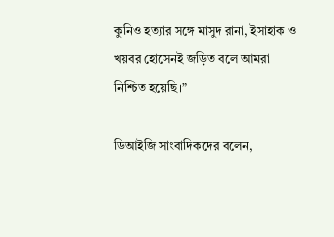কুনিও হত্যার সঙ্গে মাসুদ রানা, ইসাহাক ও খয়বর হোসেনই জড়িত বলে আমরা নিশ্চিত হয়েছি।”

ডিআইজি সাংবাদিকদের বলেন,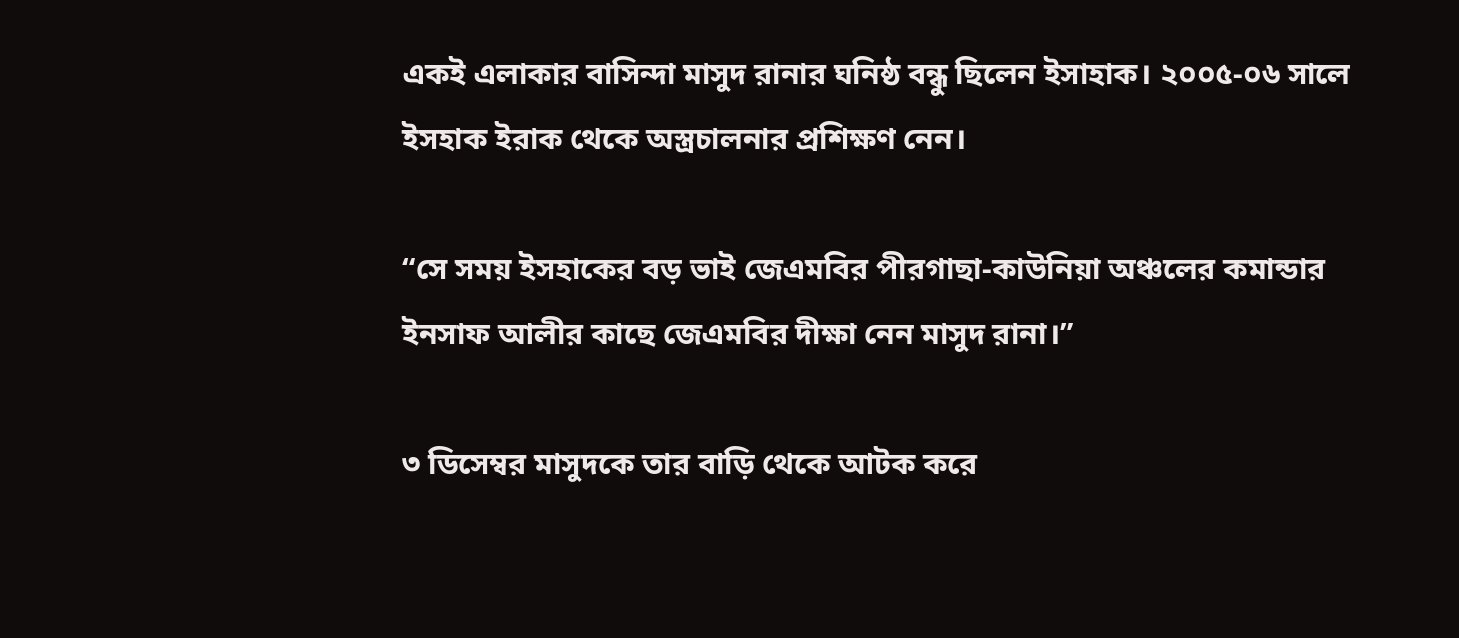একই এলাকার বাসিন্দা মাসুদ রানার ঘনিষ্ঠ বন্ধু ছিলেন ইসাহাক। ২০০৫-০৬ সালে ইসহাক ইরাক থেকে অস্ত্রচালনার প্রশিক্ষণ নেন।

“সে সময় ইসহাকের বড় ভাই জেএমবির পীরগাছা-কাউনিয়া অঞ্চলের কমান্ডার ইনসাফ আলীর কাছে জেএমবির দীক্ষা নেন মাসুদ রানা।”

৩ ডিসেম্বর মাসুদকে তার বাড়ি থেকে আটক করে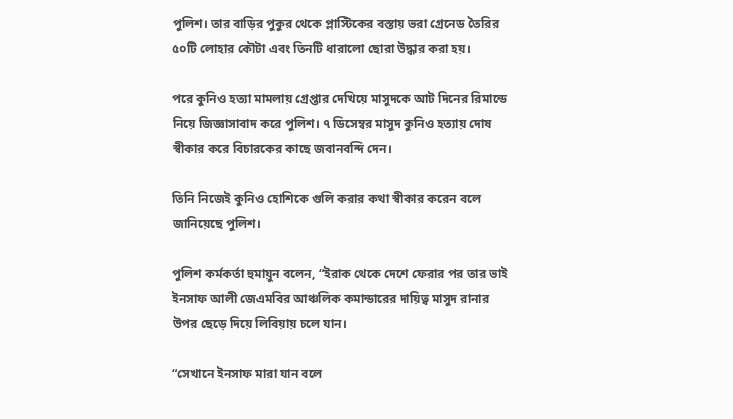পুলিশ। তার বাড়ির পুকুর থেকে প্লাস্টিকের বস্তায় ভরা গ্রেনেড তৈরির ৫০টি লোহার কৌটা এবং তিনটি ধারালো ছোরা উদ্ধার করা হয়।

পরে কুনিও হত্যা মামলায় গ্রেপ্তার দেখিয়ে মাসুদকে আট দিনের রিমান্ডে নিয়ে জিজ্ঞাসাবাদ করে পুলিশ। ৭ ডিসেম্বর মাসুদ কুনিও হত্যায় দোষ স্বীকার করে বিচারকের কাছে জবানবন্দি দেন।

তিনি নিজেই কুনিও হোশিকে গুলি করার কথা স্বীকার করেন বলে জানিয়েছে পুলিশ।

পুলিশ কর্মকর্তা হুমায়ুন বলেন, “ইরাক থেকে দেশে ফেরার পর তার ভাই ইনসাফ আলী জেএমবির আঞ্চলিক কমান্ডারের দায়িত্ব মাসুদ রানার উপর ছেড়ে দিয়ে লিবিয়ায় চলে যান।

“সেখানে ইনসাফ মারা যান বলে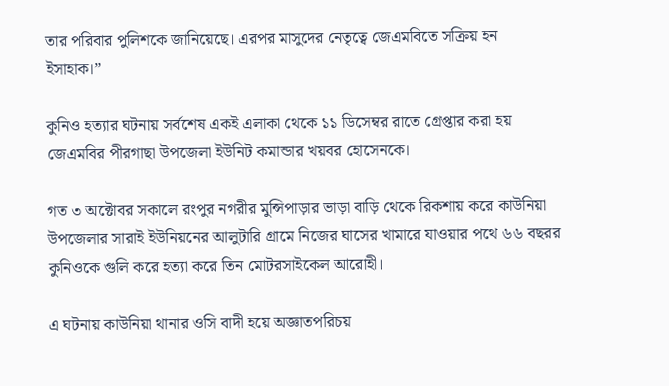তার পরিবার পুলিশকে জানিয়েছে। এরপর মাসুদের নেতৃত্বে জেএমবিতে সক্রিয় হন ইসাহাক।”

কুনিও হত্যার ঘটনায় সর্বশেষ একই এলাকা থেকে ১১ ডিসেম্বর রাতে গ্রেপ্তার করা হয় জেএমবির পীরগাছা উপজেলা ইউনিট কমান্ডার খয়বর হোসেনকে।

গত ৩ অক্টোবর সকালে রংপুর নগরীর মুন্সিপাড়ার ভাড়া বাড়ি থেকে রিকশায় করে কাউনিয়া উপজেলার সারাই ইউনিয়নের আলুটারি গ্রামে নিজের ঘাসের খামারে যাওয়ার পথে ৬৬ বছরর কুনিওকে গুলি করে হত্যা করে তিন মোটরসাইকেল আরোহী।

এ ঘটনায় কাউনিয়া থানার ওসি বাদী হয়ে অজ্ঞাতপরিচয়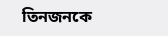তিনজনকে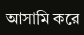আসামি করে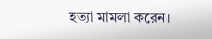হত্যা মামলা করেন।